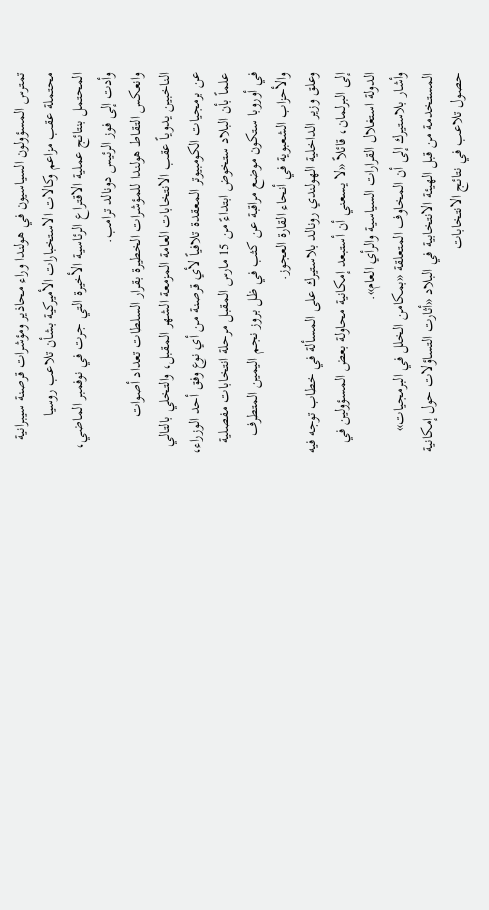تمترس المسؤولون السياسيون في هولندا وراء محاذير ومؤشرات قرصنة سيبرانية محتملة عقب مزاعم وكالات الاستخبارات الأميركية بشأن تلاعب روسيا المحتمل بنتائج عملية الاقتراع الرئاسية الأخيرة التي جرت في نوفمبر الماضي، وأدت إلى فوز الرئيس دونالد ترامب.
وانعكس التقاط هولندا للمؤشرات الخطيرة بقرار السلطات تعداد أصوات الناخبين يدوياً عقب الانتخابات العامة المزمعة الشهر المقبل، والتخلي بالتالي عن برمجيات الكومبيوتر المعقدة تلافياً لأي قرصنة من أي نوع وفق أحد الوزراء، علماً بأن البلاد ستخوض ابتداءً من 15 مارس المقبل مرحلة انتخابات مفصلية في أوروبا ستكون موضع مراقبة عن كثب في ظل بروز نجم اليمين المتطرف والأحزاب الشعبوية في أنحاء القارة العجوز.
وعلق وزير الداخلية الهولندي رونالد بلاستيرك على المسألة في خطاب توجه فيه إلى البرلمان، قائلاً «لا يسعني أن أستبعد إمكانية محاولة بعض المسؤولين في الدولة استغلال القرارات السياسية والرأي العام».
وأشار بلاستيرك إلى أن المخاوف المتعلقة «بمكامن الخلل في البرمجيات» المستخدمة من قبل الهيئة الانتخابية في البلاد «أثارت التساؤلات حول إمكانية حصول تلاعب في نتائج الانتخابات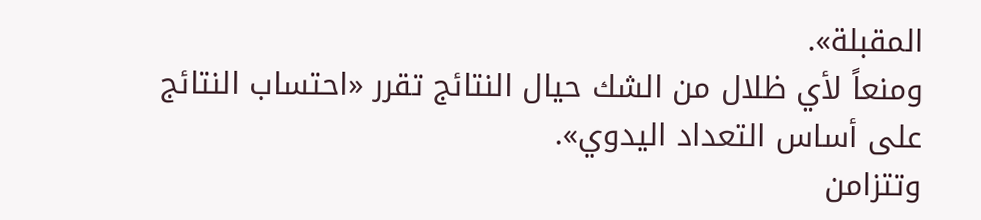المقبلة».
ومنعاً لأي ظلال من الشك حيال النتائج تقرر «احتساب النتائج على أساس التعداد اليدوي».
وتتزامن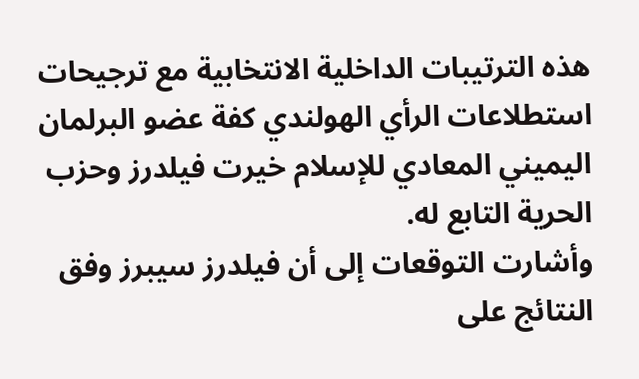هذه الترتيبات الداخلية الانتخابية مع ترجيحات استطلاعات الرأي الهولندي كفة عضو البرلمان اليميني المعادي للإسلام خيرت فيلدرز وحزب الحرية التابع له.
وأشارت التوقعات إلى أن فيلدرز سيبرز وفق النتائج على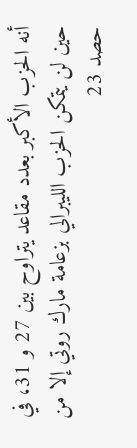أنه الحزب الأكبر بعدد مقاعد يتراوح بين 27 و 31، في حين لن يتمكن الحزب الليبرالي بزعامة مارك روتي إلا من حصد 23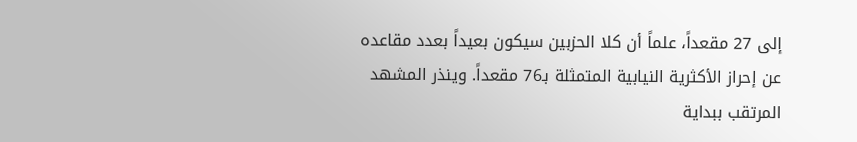إلى 27 مقعداً، علماً أن كلا الحزبين سيكون بعيداً بعدد مقاعده عن إحراز الأكثرية النيابية المتمثلة بـ76 مقعداً. وينذر المشهد المرتقب ببداية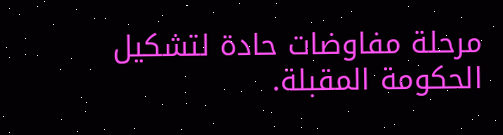مرحلة مفاوضات حادة لتشكيل الحكومة المقبلة.